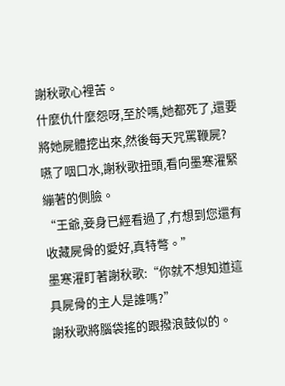謝秋歌心裡苦。
什麼仇什麼怨呀,至於嗎,她都死了,還要將她屍體挖出來,然後每天咒罵鞭屍?
嚥了咽口水,謝秋歌扭頭,看向墨寒濯緊繃著的側臉。
“王爺,妾身已經看過了,冇想到您還有收藏屍骨的愛好,真特彆。”
墨寒濯盯著謝秋歌:“你就不想知道這具屍骨的主人是誰嗎?”
謝秋歌將腦袋搖的跟撥浪鼓似的。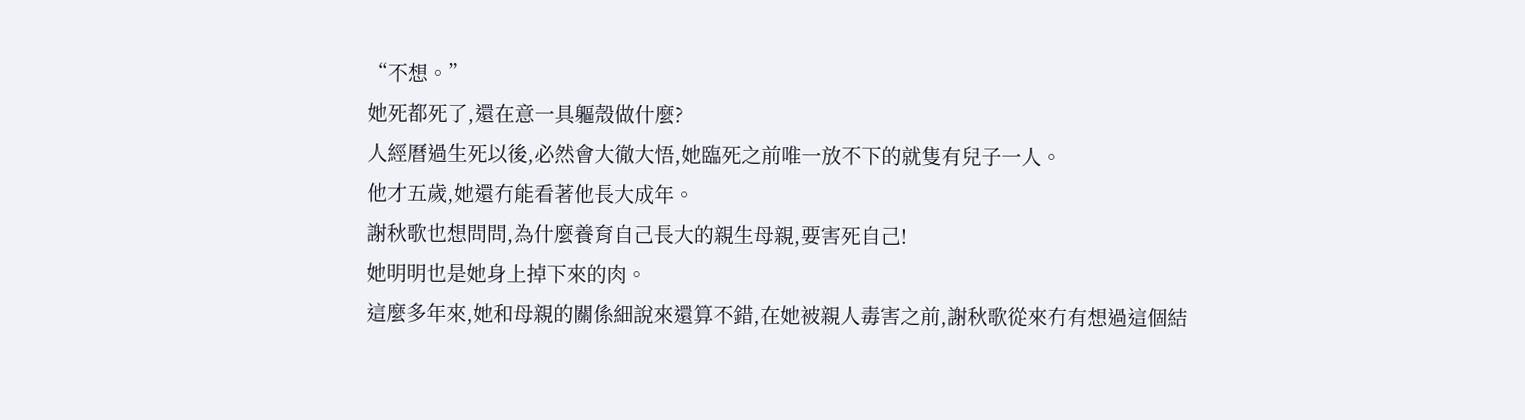“不想。”
她死都死了,還在意一具軀殼做什麼?
人經曆過生死以後,必然會大徹大悟,她臨死之前唯一放不下的就隻有兒子一人。
他才五歲,她還冇能看著他長大成年。
謝秋歌也想問問,為什麼養育自己長大的親生母親,要害死自己!
她明明也是她身上掉下來的肉。
這麼多年來,她和母親的關係細說來還算不錯,在她被親人毒害之前,謝秋歌從來冇有想過這個結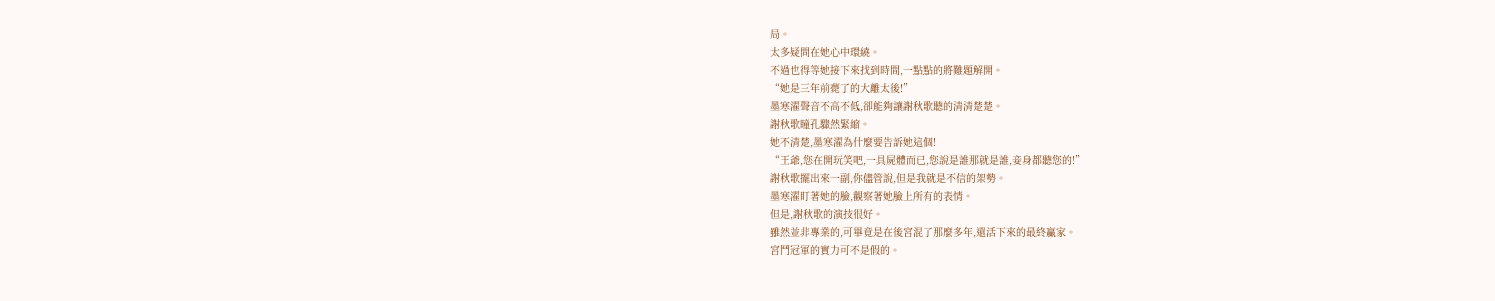局。
太多疑問在她心中環繞。
不過也得等她接下來找到時間,一點點的將難題解開。
“她是三年前薨了的大離太後!”
墨寒濯聲音不高不低,卻能夠讓謝秋歌聽的清清楚楚。
謝秋歌瞳孔驟然緊縮。
她不清楚,墨寒濯為什麼要告訴她這個!
“王爺,您在開玩笑吧,一具屍體而已,您說是誰那就是誰,妾身都聽您的!”
謝秋歌擺出來一副,你儘管說,但是我就是不信的架勢。
墨寒濯盯著她的臉,觀察著她臉上所有的表情。
但是,謝秋歌的演技很好。
雖然並非專業的,可畢竟是在後宮混了那麼多年,還活下來的最終贏家。
宮鬥冠軍的實力可不是假的。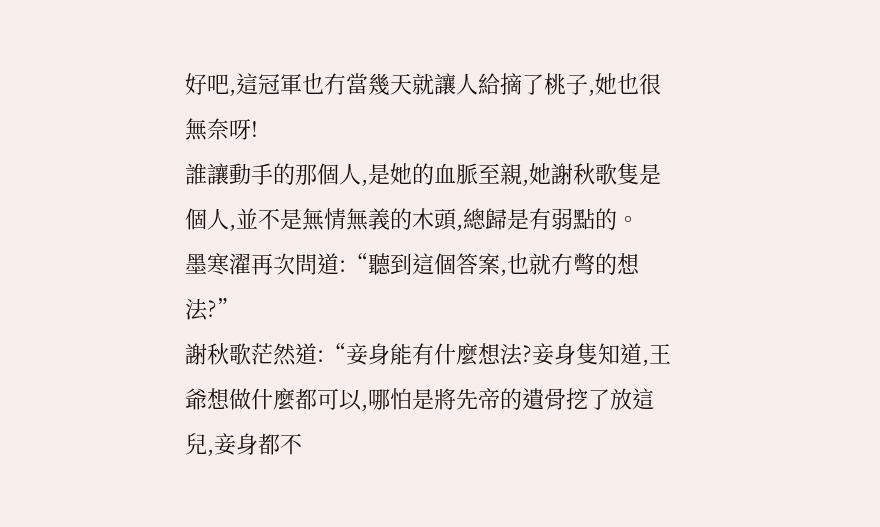好吧,這冠軍也冇當幾天就讓人給摘了桃子,她也很無奈呀!
誰讓動手的那個人,是她的血脈至親,她謝秋歌隻是個人,並不是無情無義的木頭,總歸是有弱點的。
墨寒濯再次問道:“聽到這個答案,也就冇彆的想法?”
謝秋歌茫然道:“妾身能有什麼想法?妾身隻知道,王爺想做什麼都可以,哪怕是將先帝的遺骨挖了放這兒,妾身都不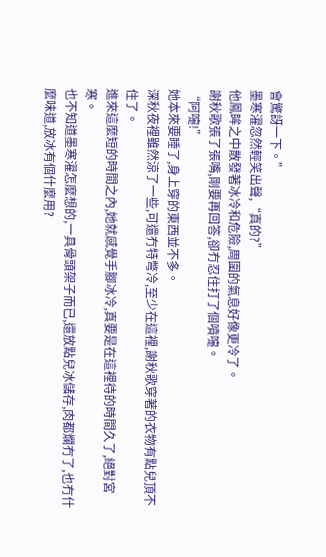會驚訝一下。”
墨寒濯忽然輕笑出聲,“真的?”
他鳳眸之中散發著冰冷和危險,周圍的氣息好像更冷了。
謝秋歌張了張嘴,剛要再回答,卻冇忍住打了個噴嚏。
“阿嚏!”
她本來要睡了,身上穿的東西並不多。
深秋夜裡雖然涼了一些,可還冇特彆冷,至少在這裡,謝秋歌穿著的衣物有點兒頂不住了。
進來這麼短的時間之內,她就感覺手腳冰冷,真要是在這裡待的時間久了,絕對宮寒。
也不知道墨寒濯怎麼想的,一具骨頭架子而已,還放點兒冰儲存,肉都爛冇了,也冇什麼味道,放冰有個什麼用?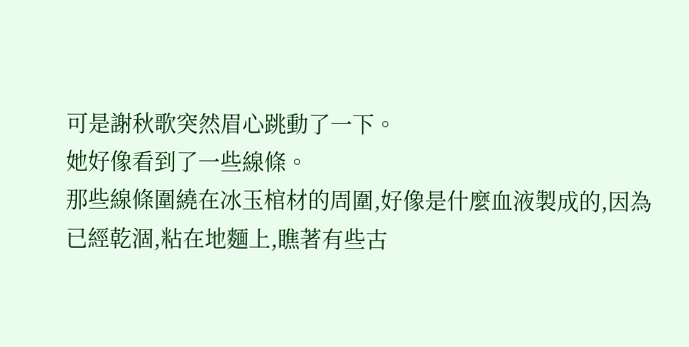可是謝秋歌突然眉心跳動了一下。
她好像看到了一些線條。
那些線條圍繞在冰玉棺材的周圍,好像是什麼血液製成的,因為已經乾涸,粘在地麵上,瞧著有些古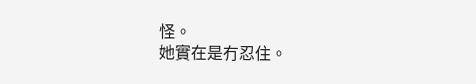怪。
她實在是冇忍住。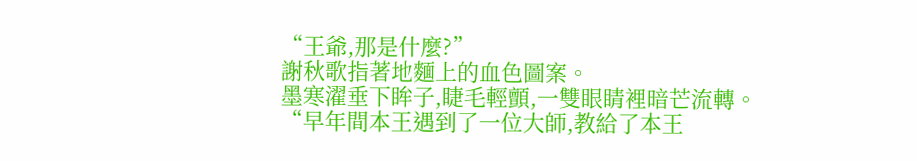“王爺,那是什麼?”
謝秋歌指著地麵上的血色圖案。
墨寒濯垂下眸子,睫毛輕顫,一雙眼睛裡暗芒流轉。
“早年間本王遇到了一位大師,教給了本王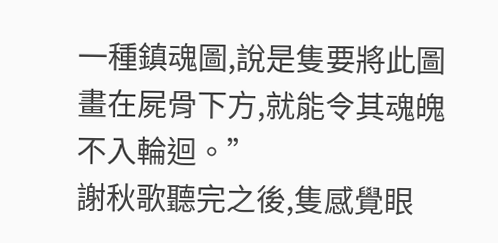一種鎮魂圖,說是隻要將此圖畫在屍骨下方,就能令其魂魄不入輪迴。”
謝秋歌聽完之後,隻感覺眼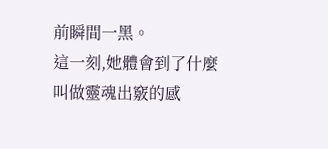前瞬間一黑。
這一刻,她體會到了什麼叫做靈魂出竅的感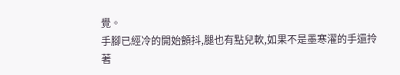覺。
手腳已經冷的開始顫抖,腿也有點兒軟,如果不是墨寒濯的手還拎著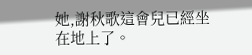她,謝秋歌這會兒已經坐在地上了。